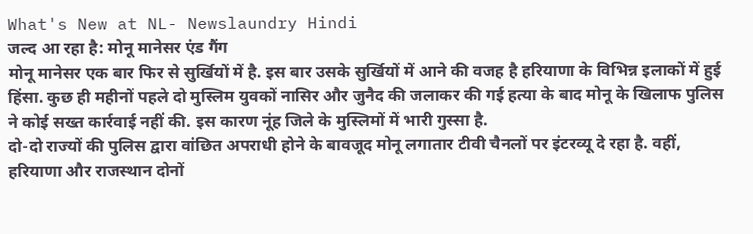What's New at NL- Newslaundry Hindi
जल्द आ रहा है: मोनू मानेसर एंड गैंग
मोनू मानेसर एक बार फिर से सुर्खियों में है. इस बार उसके सुर्खियों में आने की वजह है हरियाणा के विभिन्न इलाकों में हुई हिंसा. कुछ ही महीनों पहले दो मुस्लिम युवकों नासिर और जुनैद की जलाकर की गई हत्या के बाद मोनू के खिलाफ पुलिस ने कोई सख्त कार्रवाई नहीं की. इस कारण नूंह जिले के मुस्लिमों में भारी गुस्सा है.
दो-दो राज्यों की पुलिस द्वारा वांछित अपराधी होने के बावजूद मोनू लगातार टीवी चैनलों पर इंटरव्यू दे रहा है. वहीं, हरियाणा और राजस्थान दोनों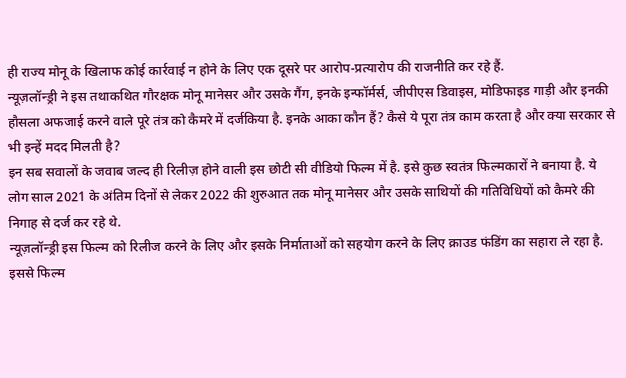ही राज्य मोनू के खिलाफ कोई कार्रवाई न होने के लिए एक दूसरे पर आरोप-प्रत्यारोप की राजनीति कर रहे हैं.
न्यूज़लॉन्ड्री ने इस तथाकथित गौरक्षक मोनू मानेसर और उसके गैंग, इनके इन्फॉर्मर्स, जीपीएस डिवाइस, मोडिफाइड गाड़ी और इनकी हौसला अफजाई करने वाले पूरे तंत्र को कैमरे में दर्जकिया है. इनके आका कौन हैं? कैसे ये पूरा तंत्र काम करता है और क्या सरकार से भी इन्हें मदद मिलती है?
इन सब सवालों के जवाब जल्द ही रिलीज़ होने वाली इस छोटी सी वीडियो फिल्म में है. इसे कुछ स्वतंत्र फिल्मकारों ने बनाया है. ये लोग साल 2021 के अंतिम दिनों से लेकर 2022 की शुरुआत तक मोनू मानेसर और उसके साथियों की गतिविधियों को कैमरे की निगाह से दर्ज कर रहे थे.
न्यूज़लॉन्ड्री इस फिल्म को रिलीज करने के लिए और इसके निर्माताओं को सहयोग करने के लिए क्राउड फंडिंग का सहारा ले रहा है. इससे फिल्म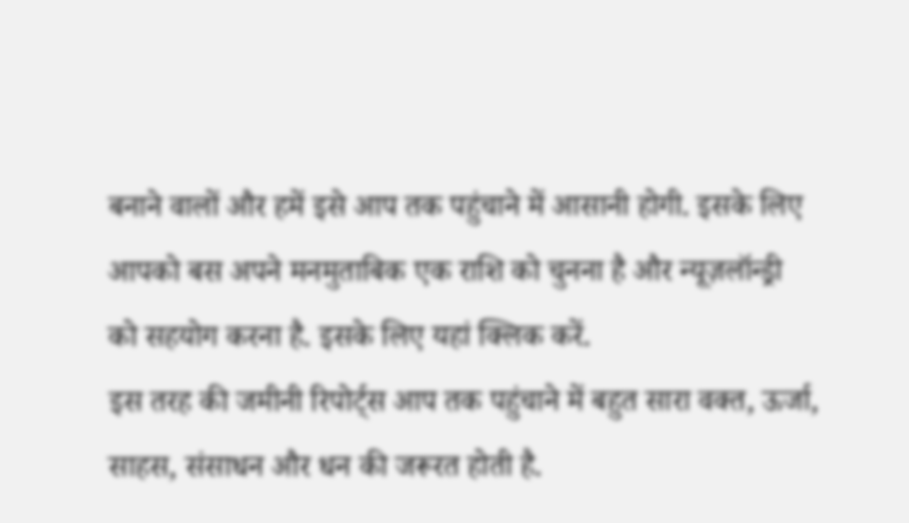बनाने वालों और हमें इसे आप तक पहुंचाने में आसानी होगी. इसके लिए आपको बस अपने मनमुताबिक एक राशि को चुनना है और न्यूज़लॉन्ड्री को सहयोग करना है. इसके लिए यहां क्लिक करें.
इस तरह की जमीनी रिपोर्ट्स आप तक पहुंचाने में बहुत सारा वक्त, ऊर्जा, साहस, संसाधन और धन की जरूरत होती है.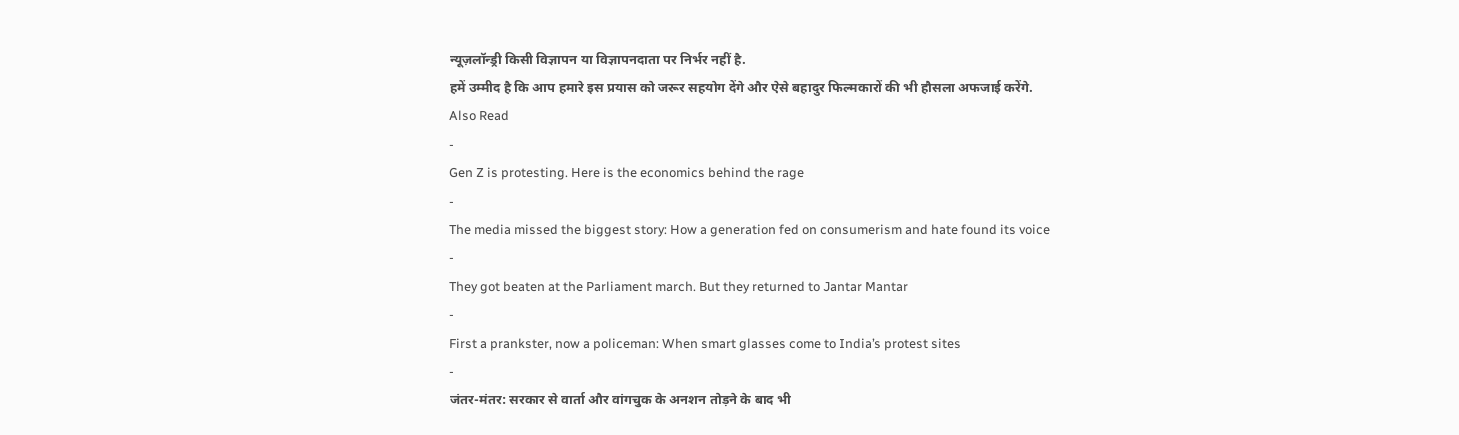न्यूज़लॉन्ड्री किसी विज्ञापन या विज्ञापनदाता पर निर्भर नहीं है.
हमें उम्मीद है कि आप हमारे इस प्रयास को जरूर सहयोग देंगे और ऐसे बहादुर फिल्मकारों की भी हौसला अफजाई करेंगे.
Also Read
-
Gen Z is protesting. Here is the economics behind the rage
-
The media missed the biggest story: How a generation fed on consumerism and hate found its voice
-
They got beaten at the Parliament march. But they returned to Jantar Mantar
-
First a prankster, now a policeman: When smart glasses come to India’s protest sites
-
जंतर-मंतर: सरकार से वार्ता और वांगचुक के अनशन तोड़ने के बाद भी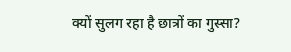क्यों सुलग रहा है छात्रों का गुस्सा?